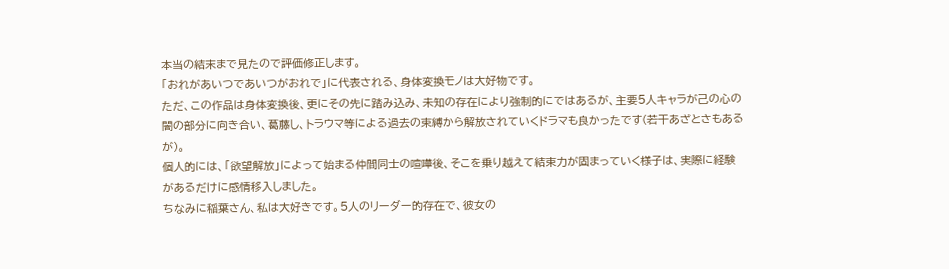本当の結末まで見たので評価修正します。
「おれがあいつであいつがおれで」に代表される、身体変換モノは大好物です。
ただ、この作品は身体変換後、更にその先に踏み込み、未知の存在により強制的にではあるが、主要5人キャラが己の心の闇の部分に向き合い、葛藤し、トラウマ等による過去の束縛から解放されていくドラマも良かったです(若干あざとさもあるが)。
個人的には、「欲望解放」によって始まる仲間同士の喧嘩後、そこを乗り越えて結束力が固まっていく様子は、実際に経験があるだけに感情移入しました。
ちなみに稲葉さん、私は大好きです。5人のリーダー的存在で、彼女の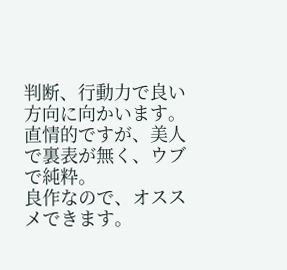判断、行動力で良い方向に向かいます。直情的ですが、美人で裏表が無く、ウブで純粋。
良作なので、オススメできます。